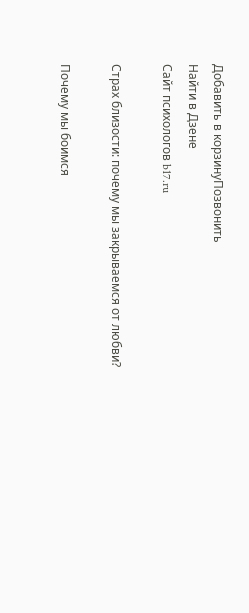Добавить в корзинуПозвонить
Найти в Дзене
Сайт психологов b17.ru

Страх близости: почему мы закрываемся от любви?

Почему мы боимся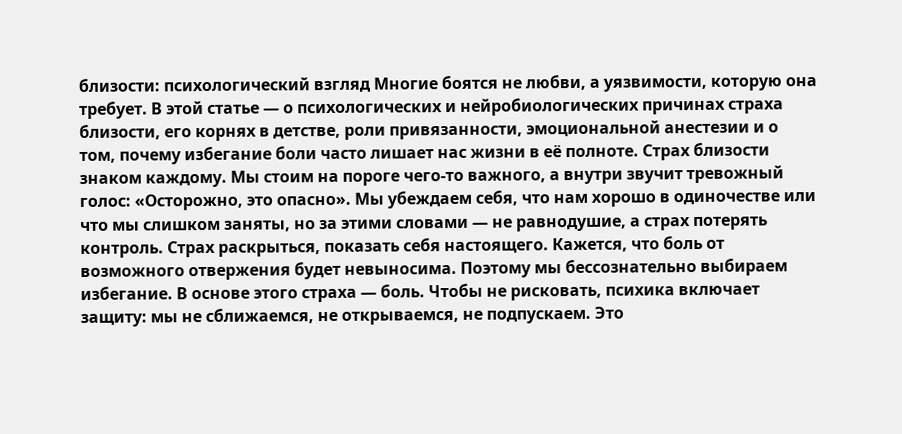близости: психологический взгляд Многие боятся не любви, а уязвимости, которую она требует. В этой статье — о психологических и нейробиологических причинах страха близости, его корнях в детстве, роли привязанности, эмоциональной анестезии и о том, почему избегание боли часто лишает нас жизни в её полноте. Страх близости знаком каждому. Мы стоим на пороге чего-то важного, а внутри звучит тревожный голос: «Осторожно, это опасно». Мы убеждаем себя, что нам хорошо в одиночестве или что мы слишком заняты, но за этими словами — не равнодушие, а страх потерять контроль. Страх раскрыться, показать себя настоящего. Кажется, что боль от возможного отвержения будет невыносима. Поэтому мы бессознательно выбираем избегание. В основе этого страха — боль. Чтобы не рисковать, психика включает защиту: мы не сближаемся, не открываемся, не подпускаем. Это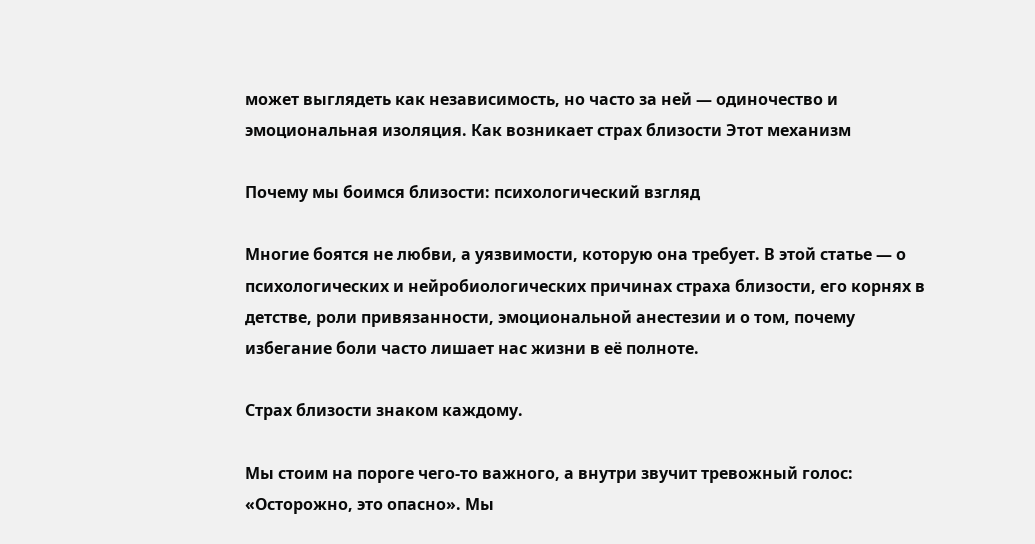может выглядеть как независимость, но часто за ней — одиночество и эмоциональная изоляция. Как возникает страх близости Этот механизм

Почему мы боимся близости: психологический взгляд

Многие боятся не любви, а уязвимости, которую она требует. В этой статье — о психологических и нейробиологических причинах страха близости, его корнях в детстве, роли привязанности, эмоциональной анестезии и о том, почему избегание боли часто лишает нас жизни в её полноте.

Страх близости знаком каждому.

Мы стоим на пороге чего-то важного, а внутри звучит тревожный голос: «Осторожно, это опасно». Мы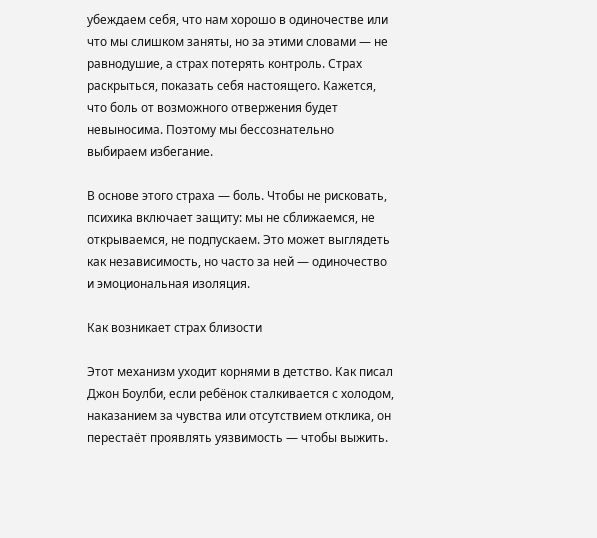убеждаем себя, что нам хорошо в одиночестве или что мы слишком заняты, но за этими словами — не равнодушие, а страх потерять контроль. Страх раскрыться, показать себя настоящего. Кажется, что боль от возможного отвержения будет невыносима. Поэтому мы бессознательно выбираем избегание.

В основе этого страха — боль. Чтобы не рисковать, психика включает защиту: мы не сближаемся, не открываемся, не подпускаем. Это может выглядеть как независимость, но часто за ней — одиночество и эмоциональная изоляция.

Как возникает страх близости

Этот механизм уходит корнями в детство. Как писал Джон Боулби, если ребёнок сталкивается с холодом, наказанием за чувства или отсутствием отклика, он перестаёт проявлять уязвимость — чтобы выжить.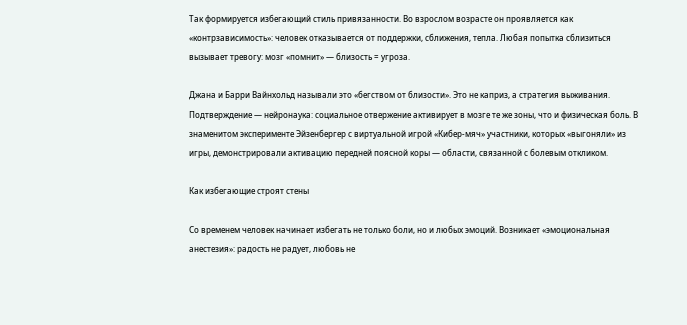Так формируется избегающий стиль привязанности. Во взрослом возрасте он проявляется как «контрзависимость»: человек отказывается от поддержки, сближения, тепла. Любая попытка сблизиться вызывает тревогу: мозг «помнит» — близость = угроза.

Джана и Барри Вайнхольд называли это «бегством от близости». Это не каприз, а стратегия выживания. Подтверждение — нейронаука: социальное отвержение активирует в мозге те же зоны, что и физическая боль. В знаменитом эксперименте Эйзенбергер с виртуальной игрой «Кибер-мяч» участники, которых «выгоняли» из игры, демонстрировали активацию передней поясной коры — области, связанной с болевым откликом.

Как избегающие строят стены

Со временем человек начинает избегать не только боли, но и любых эмоций. Возникает «эмоциональная анестезия»: радость не радует, любовь не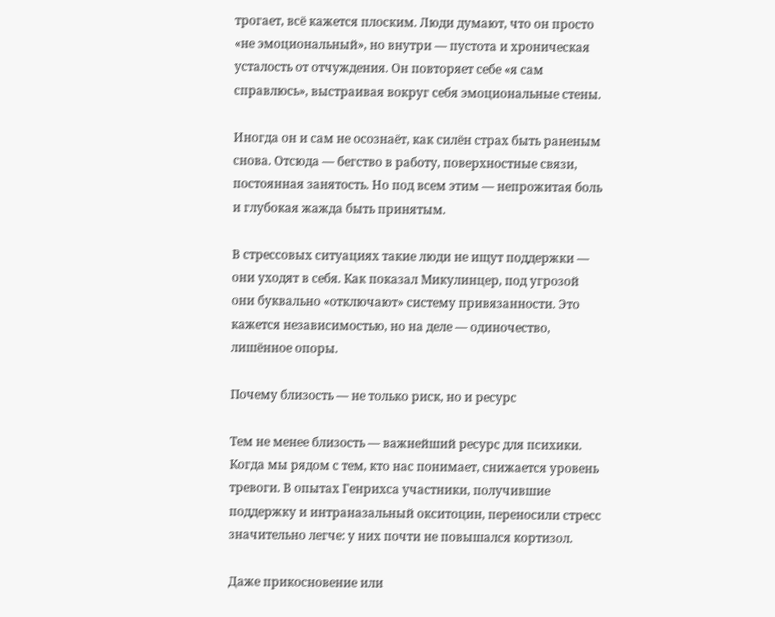трогает, всё кажется плоским. Люди думают, что он просто «не эмоциональный», но внутри — пустота и хроническая усталость от отчуждения. Он повторяет себе «я сам справлюсь», выстраивая вокруг себя эмоциональные стены.

Иногда он и сам не осознаёт, как силён страх быть раненым снова. Отсюда — бегство в работу, поверхностные связи, постоянная занятость. Но под всем этим — непрожитая боль и глубокая жажда быть принятым.

В стрессовых ситуациях такие люди не ищут поддержки — они уходят в себя. Как показал Микулинцер, под угрозой они буквально «отключают» систему привязанности. Это кажется независимостью, но на деле — одиночество, лишённое опоры.

Почему близость — не только риск, но и ресурс

Тем не менее близость — важнейший ресурс для психики. Когда мы рядом с тем, кто нас понимает, снижается уровень тревоги. В опытах Генрихса участники, получившие поддержку и интраназальный окситоцин, переносили стресс значительно легче: у них почти не повышался кортизол.

Даже прикосновение или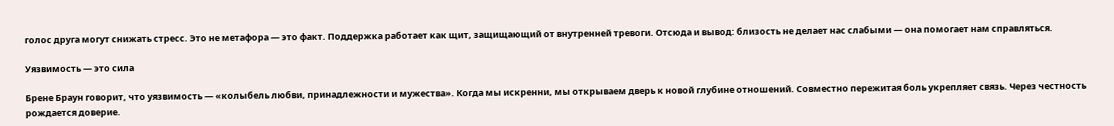голос друга могут снижать стресс. Это не метафора — это факт. Поддержка работает как щит, защищающий от внутренней тревоги. Отсюда и вывод: близость не делает нас слабыми — она помогает нам справляться.

Уязвимость — это сила

Брене Браун говорит, что уязвимость — «колыбель любви, принадлежности и мужества». Когда мы искренни, мы открываем дверь к новой глубине отношений. Совместно пережитая боль укрепляет связь. Через честность рождается доверие.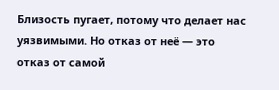Близость пугает, потому что делает нас уязвимыми. Но отказ от неё — это отказ от самой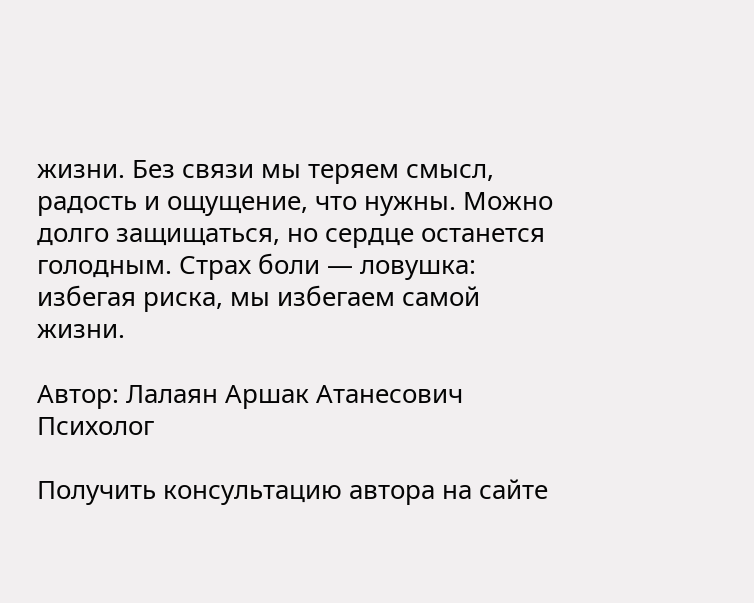жизни. Без связи мы теряем смысл, радость и ощущение, что нужны. Можно долго защищаться, но сердце останется голодным. Страх боли — ловушка: избегая риска, мы избегаем самой жизни.

Автор: Лалаян Аршак Атанесович
Психолог

Получить консультацию автора на сайте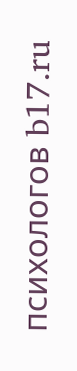психологов b17.ru